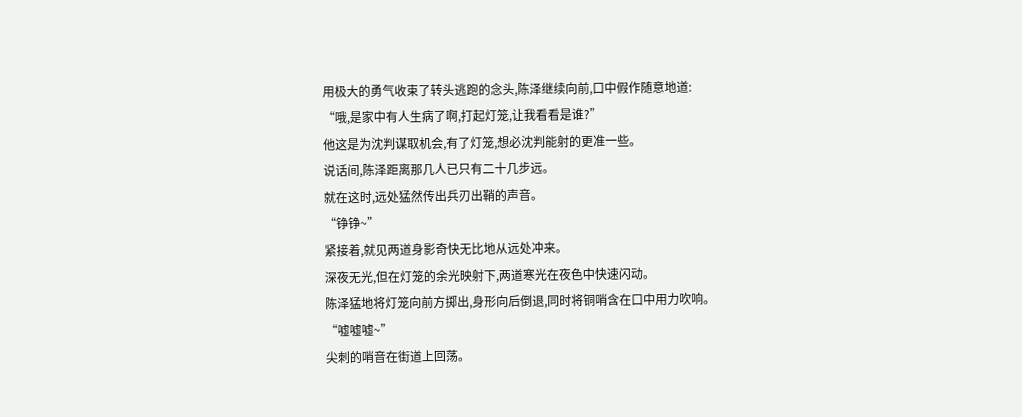用极大的勇气收束了转头逃跑的念头,陈泽继续向前,口中假作随意地道:
“哦,是家中有人生病了啊,打起灯笼,让我看看是谁?”
他这是为沈判谋取机会,有了灯笼,想必沈判能射的更准一些。
说话间,陈泽距离那几人已只有二十几步远。
就在这时,远处猛然传出兵刃出鞘的声音。
“铮铮~”
紧接着,就见两道身影奇快无比地从远处冲来。
深夜无光,但在灯笼的余光映射下,两道寒光在夜色中快速闪动。
陈泽猛地将灯笼向前方掷出,身形向后倒退,同时将铜哨含在口中用力吹响。
“嘘嘘嘘~”
尖刺的哨音在街道上回荡。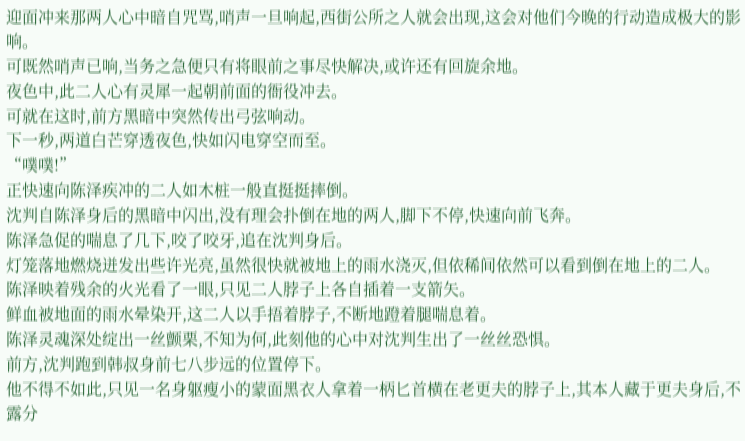迎面冲来那两人心中暗自咒骂,哨声一旦响起,西街公所之人就会出现,这会对他们今晚的行动造成极大的影响。
可既然哨声已响,当务之急便只有将眼前之事尽快解决,或许还有回旋余地。
夜色中,此二人心有灵犀一起朝前面的衙役冲去。
可就在这时,前方黑暗中突然传出弓弦响动。
下一秒,两道白芒穿透夜色,快如闪电穿空而至。
“噗噗!”
正快速向陈泽疾冲的二人如木桩一般直挺挺摔倒。
沈判自陈泽身后的黑暗中闪出,没有理会扑倒在地的两人,脚下不停,快速向前飞奔。
陈泽急促的喘息了几下,咬了咬牙,追在沈判身后。
灯笼落地燃烧迸发出些许光亮,虽然很快就被地上的雨水浇灭,但依稀间依然可以看到倒在地上的二人。
陈泽映着残余的火光看了一眼,只见二人脖子上各自插着一支箭矢。
鲜血被地面的雨水晕染开,这二人以手捂着脖子,不断地蹬着腿喘息着。
陈泽灵魂深处绽出一丝颤栗,不知为何,此刻他的心中对沈判生出了一丝丝恐惧。
前方,沈判跑到韩叔身前七八步远的位置停下。
他不得不如此,只见一名身躯瘦小的蒙面黑衣人拿着一柄匕首横在老更夫的脖子上,其本人藏于更夫身后,不露分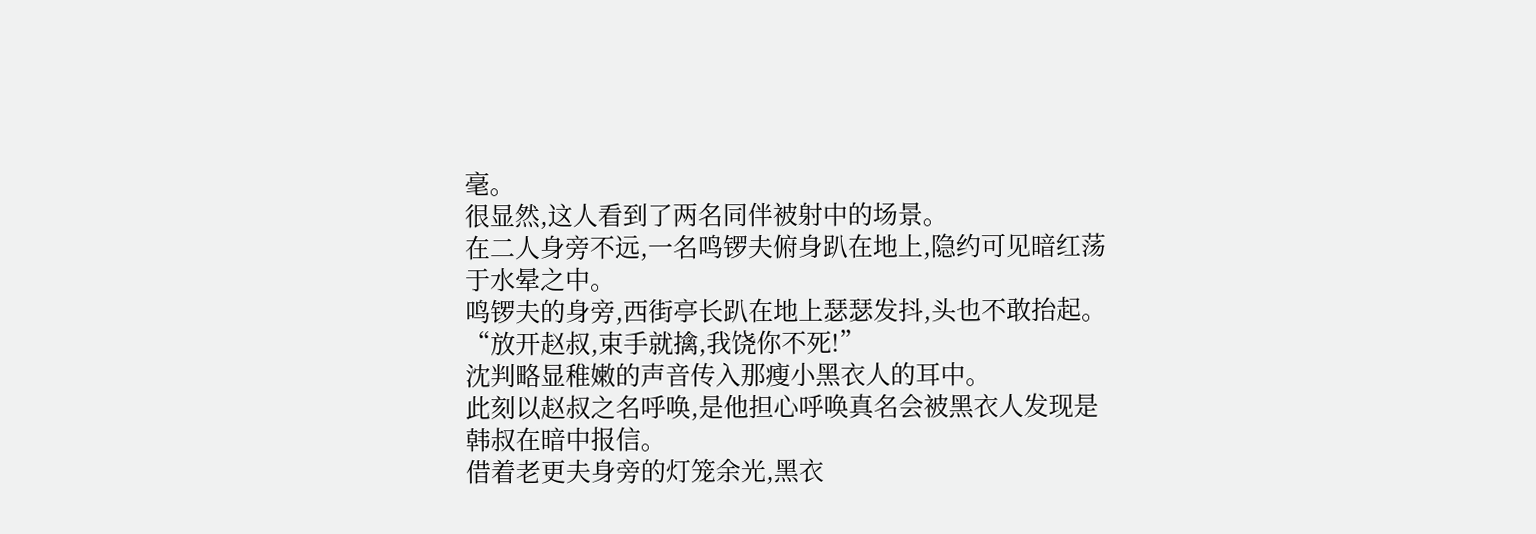毫。
很显然,这人看到了两名同伴被射中的场景。
在二人身旁不远,一名鸣锣夫俯身趴在地上,隐约可见暗红荡于水晕之中。
鸣锣夫的身旁,西街亭长趴在地上瑟瑟发抖,头也不敢抬起。
“放开赵叔,束手就擒,我饶你不死!”
沈判略显稚嫩的声音传入那瘦小黑衣人的耳中。
此刻以赵叔之名呼唤,是他担心呼唤真名会被黑衣人发现是韩叔在暗中报信。
借着老更夫身旁的灯笼余光,黑衣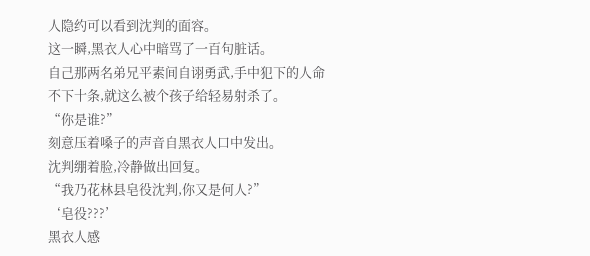人隐约可以看到沈判的面容。
这一瞬,黑衣人心中暗骂了一百句脏话。
自己那两名弟兄平素间自诩勇武,手中犯下的人命不下十条,就这么被个孩子给轻易射杀了。
“你是谁?”
刻意压着嗓子的声音自黑衣人口中发出。
沈判绷着脸,冷静做出回复。
“我乃花林县皂役沈判,你又是何人?”
‘皂役???’
黑衣人感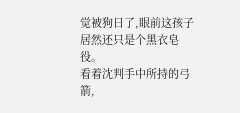觉被狗日了,眼前这孩子居然还只是个黑衣皂役。
看着沈判手中所持的弓箭,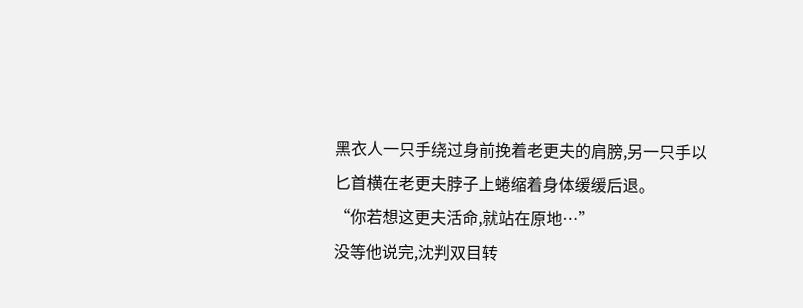黑衣人一只手绕过身前挽着老更夫的肩膀,另一只手以匕首横在老更夫脖子上蜷缩着身体缓缓后退。
“你若想这更夫活命,就站在原地…”
没等他说完,沈判双目转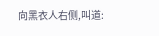向黑衣人右侧,叫道: